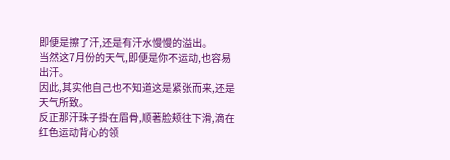即便是擦了汗,还是有汗水慢慢的溢出。
当然这7月份的天气,即便是你不运动,也容易出汗。
因此,其实他自己也不知道这是紧张而来,还是天气所致。
反正那汗珠子掛在眉骨,顺著脸颊往下滑,滴在红色运动背心的领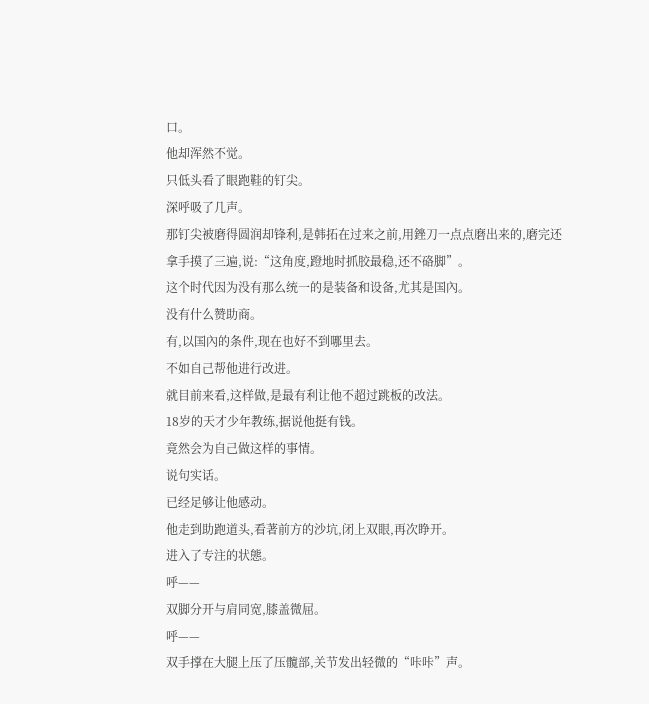口。
他却浑然不觉。
只低头看了眼跑鞋的钉尖。
深呼吸了几声。
那钉尖被磨得圆润却锋利,是韩拓在过来之前,用銼刀一点点磨出来的,磨完还拿手摸了三遍,说:“这角度,蹬地时抓胶最稳,还不硌脚”。
这个时代因为没有那么统一的是装备和设备,尤其是国內。
没有什么赞助商。
有,以国內的条件,现在也好不到哪里去。
不如自己帮他进行改进。
就目前来看,这样做,是最有利让他不超过跳板的改法。
18岁的天才少年教练,据说他挺有钱。
竟然会为自己做这样的事情。
说句实话。
已经足够让他感动。
他走到助跑道头,看著前方的沙坑,闭上双眼,再次睁开。
进入了专注的状態。
呼——
双脚分开与肩同宽,膝盖微屈。
呼——
双手撑在大腿上压了压髖部,关节发出轻微的“咔咔”声。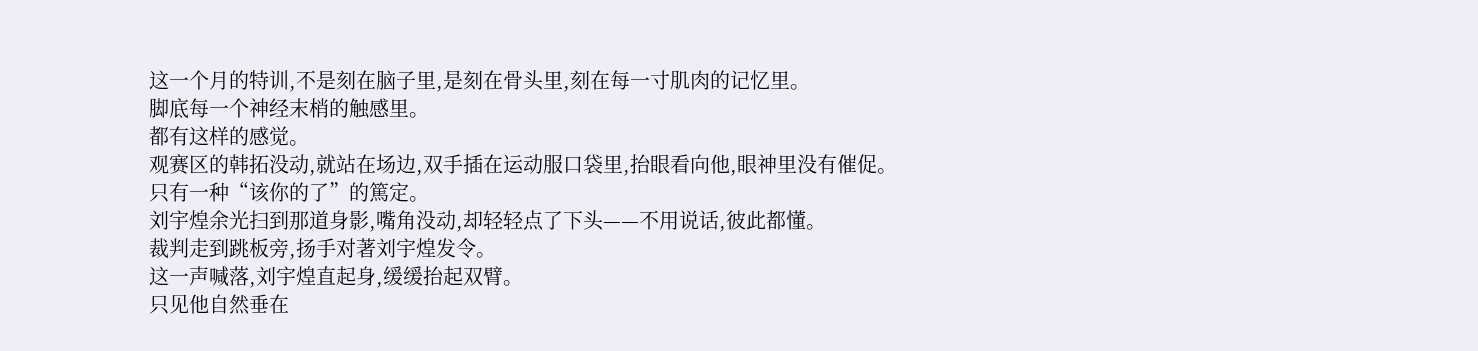这一个月的特训,不是刻在脑子里,是刻在骨头里,刻在每一寸肌肉的记忆里。
脚底每一个神经末梢的触感里。
都有这样的感觉。
观赛区的韩拓没动,就站在场边,双手插在运动服口袋里,抬眼看向他,眼神里没有催促。
只有一种“该你的了”的篤定。
刘宇煌余光扫到那道身影,嘴角没动,却轻轻点了下头——不用说话,彼此都懂。
裁判走到跳板旁,扬手对著刘宇煌发令。
这一声喊落,刘宇煌直起身,缓缓抬起双臂。
只见他自然垂在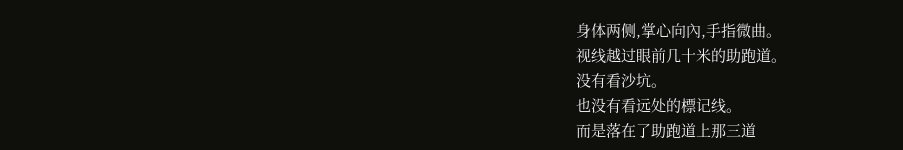身体两侧,掌心向內,手指微曲。
视线越过眼前几十米的助跑道。
没有看沙坑。
也没有看远处的標记线。
而是落在了助跑道上那三道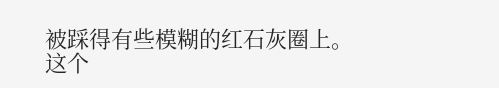被踩得有些模糊的红石灰圈上。
这个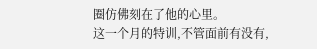圈仿佛刻在了他的心里。
这一个月的特训,不管面前有没有,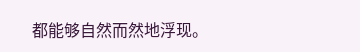都能够自然而然地浮现。